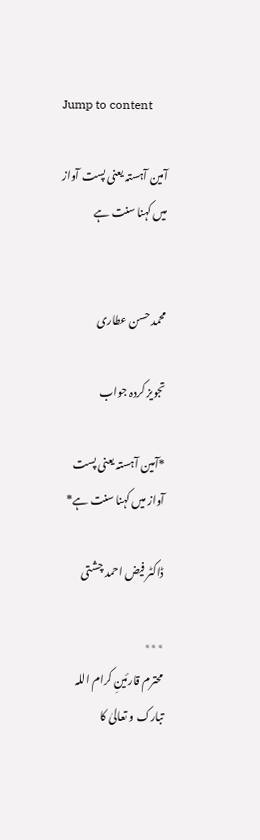Jump to content

آمین آہستہ یعنی پست آواز میں کہنا سنت ہے


محمد حسن عطاری

تجویز کردہ جواب

*آمین آہستہ یعنی پست آواز میں کہنا سنت ہے*

ڈاکٹر فیض احمد چشتی

٭٭٭
محترم قارئینِ کرام اللہ تبارک و تعالیٰ کا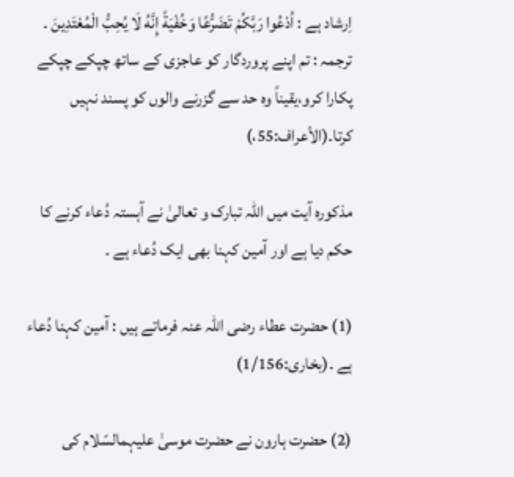اِرشاد ہے : اُدْعُوا رَبَّكُمْ تَضَرُّعًا وَخُفْيَةً إِنَّهُ لَا يُحِبُّ الْمُعْتَدِينَ ۔
ترجمہ : تم اپنے پروردگار کو عاجزی کے ساتھ چپکے چپکے پکارا کرو،یقیناً وہ حد سے گزرنے والوں کو پسند نہیں کرتا۔(الأعراف:55،)

مذکورہ آیت میں اللہ تبارک و تعالیٰ نے آہستہ دُعاء کرنے کا حکم دیا ہے اور آمین کہنا بھی ایک دُعاء ہے ۔

(1) حضرت عطاء رضی اللہ عنہ فرماتے ہیں : آمین کہنا دُعاء ہے ۔(بخاری:1/156)

(2) حضرت ہارون نے حضرت موسیٰ علیہمالسّلام کی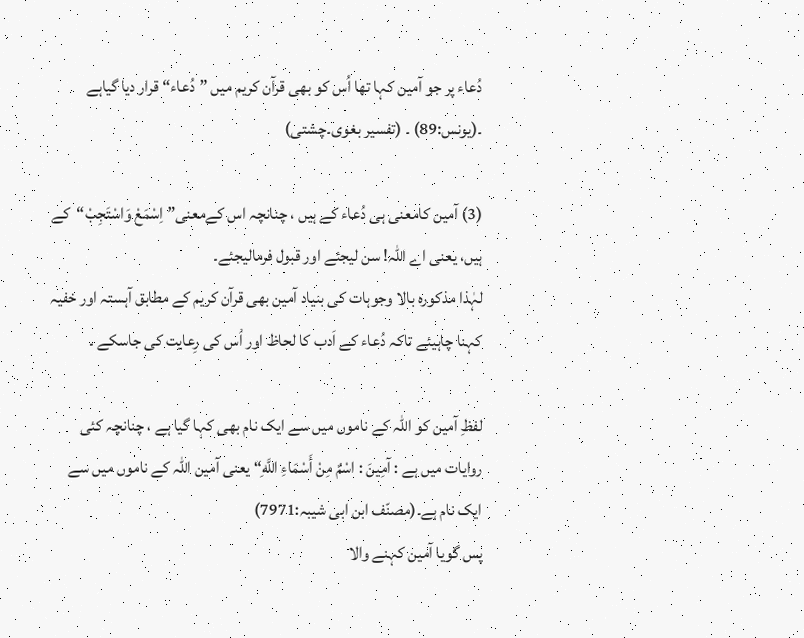دُعاء پر جو آمین کہا تھا اُس کو بھی قرآن کریم میں ”دُعاء“قرار دیا گیاہے ۔(یونس:89) ۔ (تفسیر بغوی۔چشتی)

(3) آمین کامعنی ہی دُعاء کے ہیں ، چنانچہ اس کےمعنی”اِسْمَعْ وَاسْتَجِبْ“کے ہیں، یعنی اے اللہ! سن لیجئے اور قبول فرمالیجئے۔
لہٰذا مذکورہ بالا وجوہات کی بنیاد آمین بھی قرآن کریم کے مطابق آہستہ اور خفیہ کہنا چاہیئے تاکہ دُعاء کے اَدب کا لحاظ اور اُس کی رِعایت کی جاسکے ۔

لفظِ آمین کو اللہ کے ناموں میں سے ایک نام بھی کہا گیا ہے ، چنانچہ کئی روایات میں ہے : آمِينَ : اسْمٌ مِنْ أَسْمَاءِ اللَّهِ“ یعنی آمین اللہ کے ناموں میں سے ایک نام ہے۔(مصنّف ابن ابی شیبہ:7971)
پس گویا آمین کہنے والا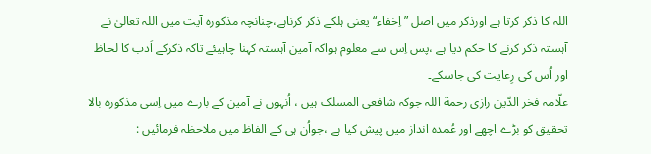اللہ کا ذکر کرتا ہے اورذکر میں اصل ”اِخفاء“ یعنی ہلکے ذکر کرناہے،چنانچہ مذکورہ آیت میں اللہ تعالیٰ نے آہستہ ذکر کرنے کا حکم دیا ہے ،پس اِس سے معلوم ہواکہ آمین آہستہ کہنا چاہیئے تاکہ ذکرکے اَدب کا لحاظ اور اُس کی رِعایت کی جاسکے۔
علّامہ فخر الدّین رازی رحمة اللہ جوکہ شافعی المسلک ہیں ، اُنہوں نے آمین کے بارے میں اِسی مذکورہ بالا تحقیق کو بڑے اچھے اور عُمدہ انداز میں پیش کیا ہے ،جواُن ہی کے الفاظ میں ملاحظہ فرمائیں :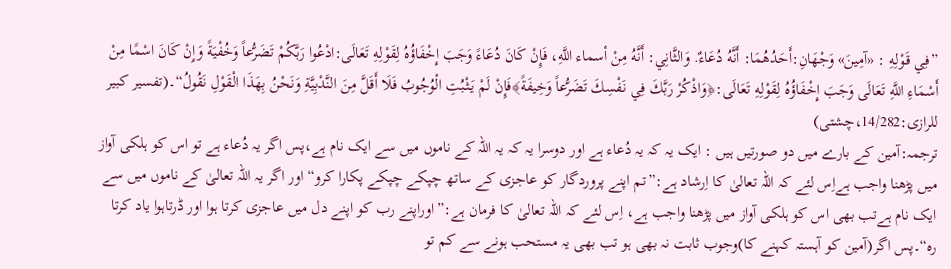”فِي قَوْلِهِ : «آمِينَ» وَجْهَانِ:أَحَدُهُمَا: أَنَّهُ دُعَاءٌ. وَالثَّانِي: أَنَّهُ مِنْ أسماء اللَّهِ، فَإِنْ كَانَ دُعَاءً وَجَبَ إِخْفَاؤُهُ لِقَوْلِهِ تَعَالَى:ادْعُوا رَبَّكُمْ تَضَرُّعاً وَخُفْيَةً وَإِنْ كَانَ اسْمًا مِنْ أَسْمَاءِ اللَّهِ تَعَالَى وَجَبَ إِخْفَاؤُهُ لِقَوْلِهِ تَعَالَى:﴿وَاذْكُرْ رَبَّكَ فِي نَفْسِكَ تَضَرُّعاً وَخِيفَةً﴾فَإِنْ لَمْ يَثْبُتِ الْوُجُوبُ فَلَا أَقَلَّ مِنَ النَّدْبِيَّةِ وَنَحْنُ بِهَذَا الْقَوْلِ نَقُولُ“۔(تفسیر کبیر للرازی:14/282،چشتی)
ترجمہ:آمین کے بارے میں دو صورتیں ہیں : ایک یہ کہ یہ دُعاء ہے اور دوسرا یہ کہ یہ اللہ کے ناموں میں سے ایک نام ہے،پس اگر یہ دُعاء ہے تو اس کو ہلکی آواز میں پڑھنا واجب ہےاِس لئے کہ اللہ تعالیٰ کا اِرشاد ہے:”تم اپنے پروردگار کو عاجزی کے ساتھ چپکے چپکے پکارا کرو“اور اگر یہ اللہ تعالیٰ کے ناموں میں سے ایک نام ہےتب بھی اس کو ہلکی آواز میں پڑھنا واجب ہے، اِس لئے کہ اللہ تعالیٰ کا فرمان ہے:”اوراپنے رب کو اپنے دل میں عاجزی کرتا ہوا اور ڈرتاہوا یاد کرتا رہ“۔پس اگر(آمین کو آہستہ کہنے کا)وجوب ثابت نہ بھی ہو تب بھی یہ مستحب ہونے سے کم تو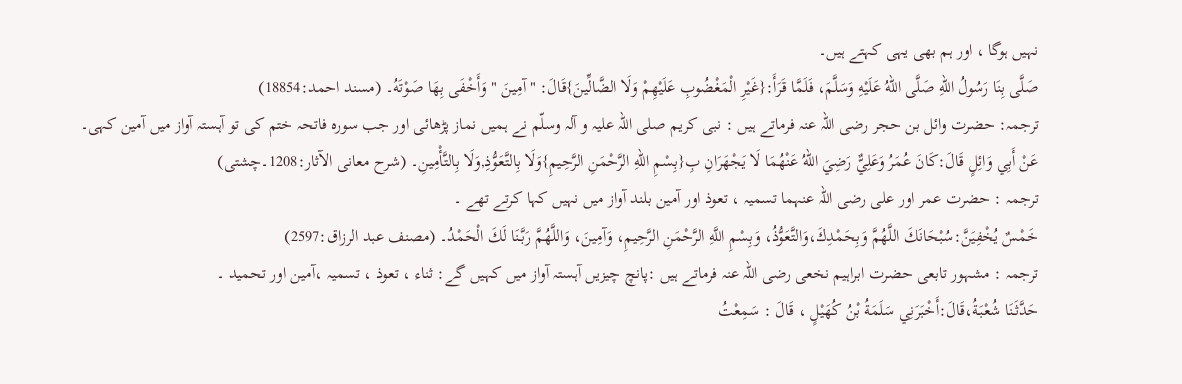نہیں ہوگا ، اور ہم بھی یہی کہتے ہیں۔
صَلَّى بِنَا رَسُولُ اللهِ صَلَّى اللهُ عَلَيْهِ وَسَلَّمَ، فَلَمَّا قَرَأَ:{غَيْرِ الْمَغْضُوبِ عَلَيْهِمْ وَلَا الضَّالِّينَ}قَالَ: "آمِينَ " وَأَخْفَى بِهَا صَوْتَهُ۔ (مسند احمد:18854)
ترجمہ: حضرت وائل بن حجر رضی اللہ عنہ فرماتے ہیں : نبی کریم صلی اللہ علیہ و آلہ وسلّم نے ہمیں نماز پڑھائی اور جب سورہ فاتحہ ختم کی تو آہستہ آواز میں آمین کہی۔
عَنْ أَبِي وَائِلٍ قَالَ:كَانَ عُمَرُ وَعَلِيٌّ رَضِيَ اللهُ عَنْهُمَا لَا يَجْهَرَانِ بِ{بِسْمِ اللهِ الرَّحْمَنِ الرَّحِيمِ}وَلَا بِالتَّعَوُّذِ,وَلَا بِالتَّأْمِينِ۔ (شرح معانی الآثار:1208۔چشتی)
ترجمہ : حضرت عمر اور علی رضی اللہ عنہما تسمیہ ، تعوذ اور آمین بلند آواز میں نہیں کہا کرتے تھے ۔
خَمْسٌ يُخْفِيَنَّ:سُبْحَانَكَ اللَّهُمَّ وَبِحَمْدِكَ،وَالتَّعَوُّذُ، وَبِسْمِ اللَّهِ الرَّحْمَنِ الرَّحِيمِ، وَآمِينَ، وَاللَّهُمَّ رَبَّنَا لَكَ الْحَمْدُ۔ (مصنف عبد الرزاق:2597)
ترجمہ : مشہور تابعی حضرت ابراہیم نخعی رضی اللہ عنہ فرماتے ہیں :پانچ چیزیں آہستہ آواز میں کہیں گے: ثناء ، تعوذ ، تسمیہ ،آمین اور تحمید ۔
حَدَّثَنَا شُعْبَةُ،قَالَ:أَخْبَرَنِي سَلَمَةُ بْنُ كُهَيْلٍ ، قَالَ : سَمِعْتُ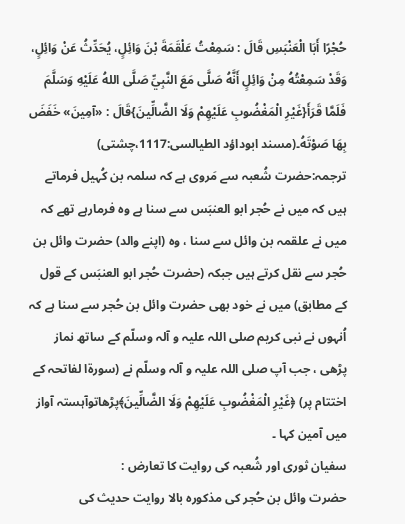حُجْرًا أَبَا الْعَنْبَسِ قَالَ : سَمِعْتُ عَلْقَمَةَ بْنَ وَائِلٍ، يُحَدِّثُ عَنْ وَائِلٍ، وَقَدْ سَمِعْتُهُ مِنْ وَائِلٍ أَنَّهُ صَلَّى مَعَ النَّبِيِّ صَلَّى اللهُ عَلَيْهِ وَسَلَّمَ فَلَمَّا قَرَأَ{غَيْرِ الْمَغْضُوبِ عَلَيْهِمْ وَلَا الضَّالِّينَ}قَالَ : «آمِينَ» خَفَضَ بِهَا صَوْتَهُ۔(مسند ابوداؤد الطیالسی:1117،چشتی)
ترجمہ:حضرت شُعبہ سے مَروی ہے کہ سلمہ بن کُہیل فرماتے ہیں کہ میں نے حُجر ابو العنبَس سے سنا ہے وہ فرمارہے تھے کہ میں نے علقمہ بن وائل سے سنا ، وہ (اپنے والد) حضرت وائل بن حُجر سے نقل کرتے ہیں جبکہ (حضرت حُجر ابو العنبَس کے قول کے مطابق) میں نے خود بھی حضرت وائل بن حُجر سے سنا ہے کہ اُنہوں نے نبی کریم صلی اللہ علیہ و آلہ وسلّم کے ساتھ نماز پڑھی ، جب آپ صلی اللہ علیہ و آلہ وسلّم نے (سورۃا لفاتحہ کے اختتام پر) ﴿غَيْرِ الْمَغْضُوبِ عَلَيْهِمْ وَلَا الضَّالِّينَ﴾پڑھاتوآہستہ آواز میں آمین کہا ۔
سفیان ثوری اور شُعبہ کی روایت کا تعارض :
حضرت وائل بن حُجر کی مذکورہ بالا روایت حدیث کی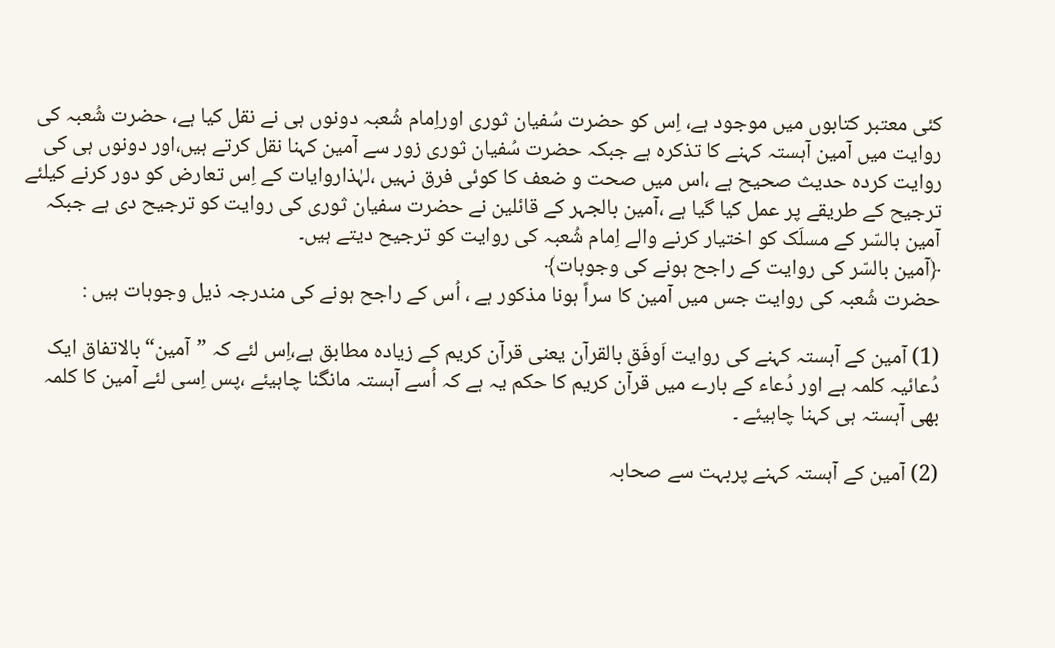کئی معتبر کتابوں میں موجود ہے، اِس کو حضرت سُفیان ثوری اوراِمام شُعبہ دونوں ہی نے نقل کیا ہے، حضرت شُعبہ کی روایت میں آمین آہستہ کہنے کا تذکرہ ہے جبکہ حضرت سُفیان ثوری زور سے آمین کہنا نقل کرتے ہیں،اور دونوں ہی کی روایت کردہ حدیث صحیح ہے ،اس میں صحت و ضعف کا کوئی فرق نہیں ،لہٰذاروایات کے اِس تعارض کو دور کرنے کیلئے ترجیح کے طریقے پر عمل کیا گیا ہے ،آمین بالجہر کے قائلین نے حضرت سفیان ثوری کی روایت کو ترجیح دی ہے جبکہ آمین بالسّر کے مسلَک کو اختیار کرنے والے اِمام شُعبہ کی روایت کو ترجیح دیتے ہیں۔
﴿آمین بالسّر کی روایت کے راجح ہونے کی وجوہات﴾
حضرت شُعبہ کی روایت جس میں آمین کا سراً ہونا مذکور ہے ، اُس کے راجح ہونے کی مندرجہ ذیل وجوہات ہیں :

(1) آمین کے آہستہ کہنے کی روایت اَوفَق بالقرآن یعنی قرآن کریم کے زیادہ مطابق ہے،اِس لئے کہ ”آمین“بالاتفاق ایک دُعائیہ کلمہ ہے اور دُعاء کے بارے میں قرآن کریم کا حکم یہ ہے کہ اُسے آہستہ مانگنا چاہیئے ،پس اِسی لئے آمین کا کلمہ بھی آہستہ ہی کہنا چاہیئے ۔

(2) آمین کے آہستہ کہنے پربہت سے صحابہ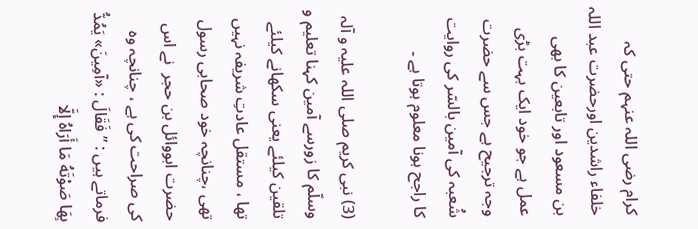کرام رضی اللہ عنہم حتی کہ خلفاء راشدین اورحضرت عبد اللہ بن مسعود اور تابعین کا بھی عمل ہے جو خود ایک بہت بڑی وجہ ترجیح ہے جس سے حضرت شُعبہ کی آمین بالسّر کی روایت کا راجح ہونا معلوم ہوتا ہے ۔

(3) نبی کریم صلی اللہ علیہ و آلہ وسلّم کا زورسے آمین کہنا تعلیم و تلقین کیلئے یعنی سکھانے کیلئے تھا ، مستقل عادتِ شریفہ نہیں تھی ،چنانچہ خود صحابی رسول حضرت ابووائل بن حجر  نے اس کی صراحت کی ہے ، چنانچہ وہ فرماتے ہیں : ”فَقَالَ : «آمِينَ» يَمُدُّ بِهَا صَوْتَهُ مَا أَرَاهُ إِلَّا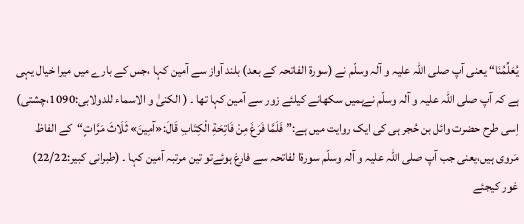يُعَلِّمُنَا“ یعنی آپ صلی اللہ علیہ و آلہ وسلّم نے (سورۃ الفاتحہ کے بعد) بلند آواز سے آمین کہا ،جس کے بارے میں میرا خیال یہی ہے کہ آپ صلی اللہ علیہ و آلہ وسلّم نےہمیں سکھانے کیلئے زور سے آمین کہا تھا ۔ ( الکنیٰ و الاسماء للدولابی:1090،چشتی)
اِسی طرح حضرت وائل بن حُجر ہی کی ایک روایت میں ہے:”فَلَمَّا فَرَغَ مِنْ فَاتِحَةِ الْكِتَابِ قَالَ:«آمِينَ» ثَلَاثَ مَرَّاتٍ“کے الفاظ مَروی ہیں،یعنی جب آپ صلی اللہ علیہ و آلہ وسلّم سورۃا لفاتحہ سے فارغ ہوئےتو تین مرتبہ آمین کہا ۔ (طبرانی کبیر:22/22)
غور کیجئے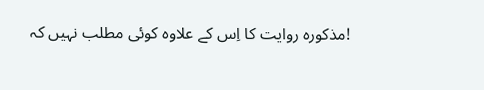!مذکورہ روایت کا اِس کے علاوہ کوئی مطلب نہیں کہ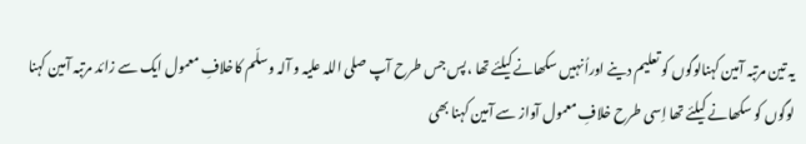یہ تین مرتبہ آمین کہنالوگوں کو تعلیم دینے اوراُنہیں سکھانے کیلئے تھا ،پس جس طرح آپ صلی اللہ علیہ و آلہ وسلّم کاخلافِ معمول ایک سے زائد مرتبہ آمین کہنا لوگوں کو سکھانے کیلئے تھا اِسی طرح خلافِ معمول آواز سے آمین کہنا بھی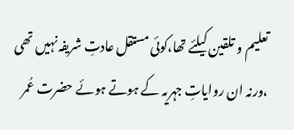تعلیم و تلقین کیلئے تھا،کوئی مستقل عادتِ شریفہ نہیں تھی ،ورنہ ان روایاتِ جہریہ کے ہوتے ہوئے حضرت عُمر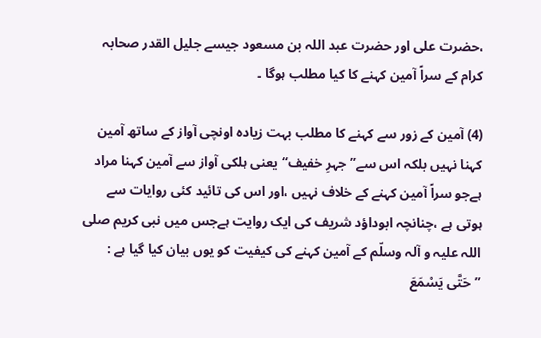،حضرت علی اور حضرت عبد اللہ بن مسعود جیسے جلیل القدر صحابہ کرام کے سراً آمین کہنے کا کیا مطلب ہوگا ۔

(4) آمین کے زور سے کہنے کا مطلب بہت زیادہ اونچی آواز کے ساتھ آمین کہنا نہیں بلکہ اس سے”جہرِ خفیف“یعنی ہلکی آواز سے آمین کہنا مراد ہےجو سراً آمین کہنے کے خلاف نہیں ،اور اس کی تائید کئی روایات سے ہوتی ہے ،چنانچہ ابوداؤد شریف کی ایک روایت ہےجس میں نبی کریم صلی اللہ علیہ و آلہ وسلّم کے آمین کہنے کی کیفیت کو یوں بیان کیا گیا ہے : ”حَتَّى يَسْمَعَ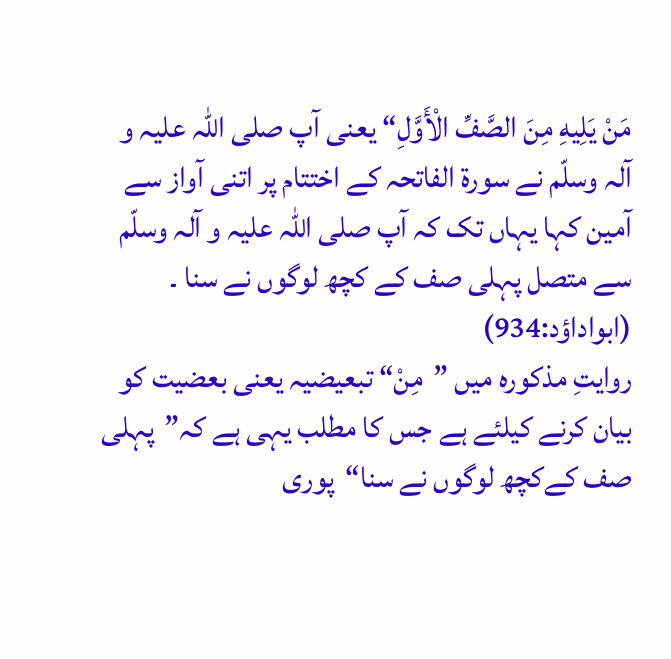مَنْ يَلِيهِ مِنَ الصَّفِّ الْأَوَّلِ“ یعنی آپ صلی اللہ علیہ و آلہ وسلّم نے سورۃ الفاتحہ کے اختتام پر اتنی آواز سے آمین کہا یہاں تک کہ آپ صلی اللہ علیہ و آلہ وسلّم سے متصل پہلی صف کے کچھ لوگوں نے سنا ۔ (ابواداؤد:934)
روایتِ مذکورہ میں ”مِنْ“ تبعیضیہ یعنی بعضیت کو بیان کرنے کیلئے ہے جس کا مطلب یہی ہے کہ”پہلی صف کےکچھ لوگوں نے سنا“پوری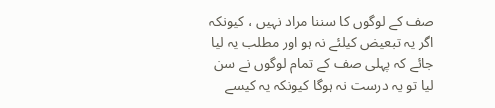صف کے لوگوں کا سننا مراد نہیں ، کیونکہ اگر یہ تبعیض کیلئے نہ ہو اور مطلب یہ لیا جائے کہ پہلی صف کے تمام لوگوں نے سن لیا تو یہ درست نہ ہوگا کیونکہ یہ کیسے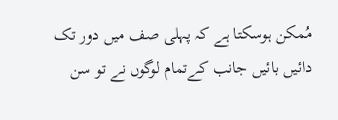مُمکن ہوسکتا ہے کہ پہلی صف میں دور تک دائیں بائیں جانب کےتمام لوگوں نے تو سن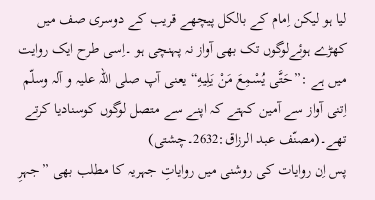لیا ہو لیکن اِمام کے بالکل پیچھے قریب کے دوسری صف میں کھڑے ہوئےلوگوں تک بھی آواز نہ پہنچی ہو ۔اِسی طرح ایک روایت میں ہے :”حَتَّى يُسْمِعَ مَنْ يَلِيهِ“ یعنی آپ صلی اللہ علیہ و آلہ وسلّم اِتنی آواز سے آمین کہتے کہ اپنے سے متصل لوگوں کوسنادیا کرتے تھے۔(مصنّف عبد الرزاق:2632۔چشتی)
پس اِن روایات کی روشنی میں روایاتِ جہریہ کا مطلب بھی ”جہرِ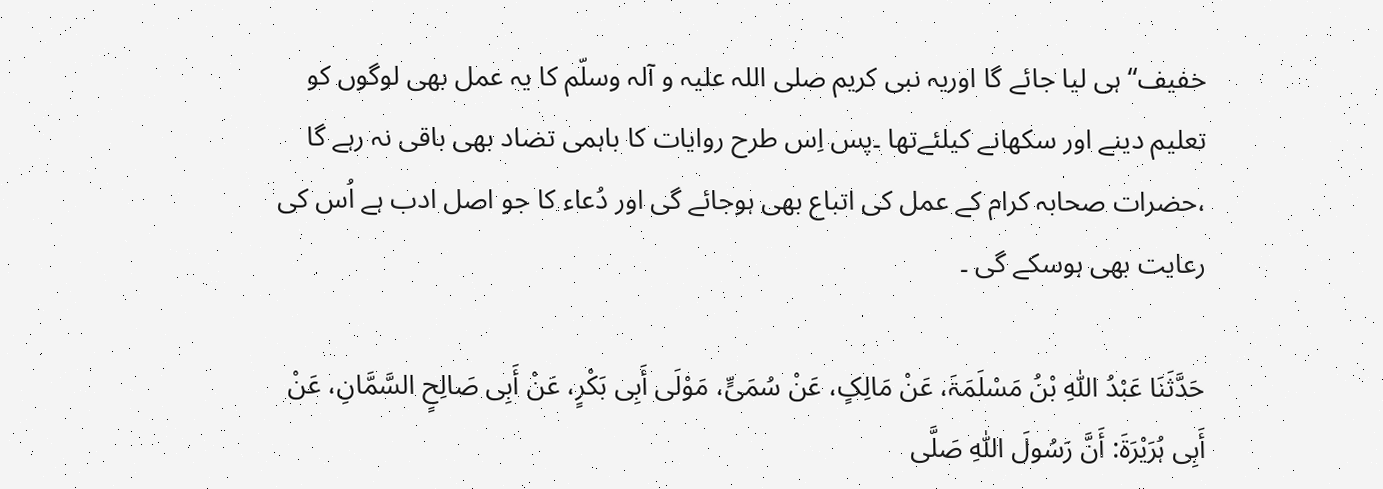خفیف“ہی لیا جائے گا اوریہ نبی کریم صلی اللہ علیہ و آلہ وسلّم کا یہ عمل بھی لوگوں کو تعلیم دینے اور سکھانے کیلئےتھا ۔پس اِس طرح روایات کا باہمی تضاد بھی باقی نہ رہے گا ،حضرات صحابہ کرام کے عمل کی اتباع بھی ہوجائے گی اور دُعاء کا جو اصل ادب ہے اُس کی رعایت بھی ہوسکے گی ۔

حَدَّثَنَا عَبْدُ اللّٰہِ بْنُ مَسْلَمَۃَ، عَنْ مَالِکٍ، عَنْ سُمَیٍّ، مَوْلَی أَبِی بَکْرٍ، عَنْ أَبِی صَالِحٍ السَّمَّانِ، عَنْ أَبِی ہُرَیْرَۃَ: أَنَّ رَسُولَ اللّٰہِ صَلَّی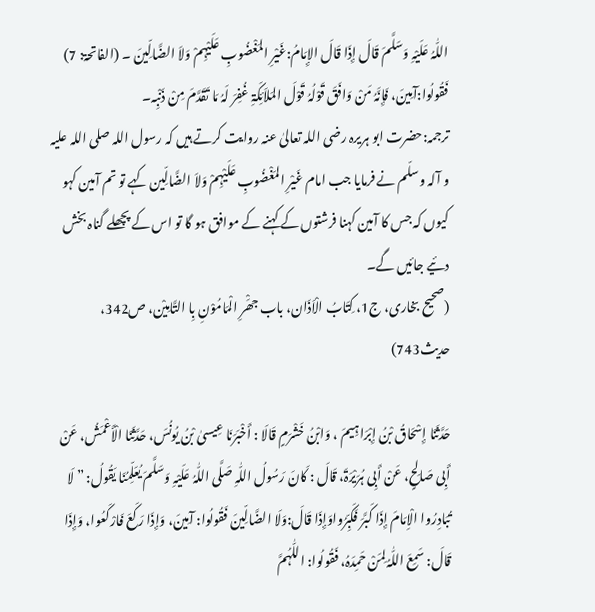اللّٰہُ عَلَیْہِ وَسَلَّمَ قَالَ إِذَا قَالَ الإِمَامُ:غَیْرِ المَغْضُوبِ عَلَیْہِمْ وَلاَ الضَّالِّینَ ۔ (الفاتحۃ: 7) فَقُولُوا:آمِینَ، فَإِنَّہُ مَنْ وَافَقَ قَوْلُہُ قَوْلَ المَلاَئِکَۃِ غُفِرَ لَہُ مَا تَقَدَّمَ مِنْ ذَنْبِہ۔
ترجمہ:حضرت ابو ہریرہ رضی اللہ تعالیٰ عنہ روایت کرتے ہیں کہ رسول اللہ صلی اللہ علیہ و آلہ وسلّم نے فرمایا جب امام غَیْرِ المَغْضُوبِ عَلَیْہِمْ وَلاَ الضَّالِّین کہے تو تم آمین کہو کیوں کہ جس کا آمین کہنا فرشتوں کے کہنے کے موافق ہو گا تو اس کے پچھلے گناہ بخش دئیے جائیں گے۔
(صحیح بخاری، ج1، کِتَابُ الْاَذَان، باب جھَْرِ الْمَامُوْنِ بِا التَّامِیْن، ص342، حدیث743)

حَدَّثَنَا إِسْحَاقُ بْنُ إِبْرَاہِیمَ ، وَابْنُ خَشْرَمٍ قَالَا : أَخْبَرَنَا عِیسیٰ بْنُ یُونُسَ، حَدَّثَنَا الْأَعْمَشُ، عَنْ أَبِی صَالِحٍ، عَنْ أَبِی ہُرَیْرَۃَ، قَالَ : کَانَ رَسُولُ اللّٰہِ صَلَّی اللّٰہُ عَلَیْہِ وَسَلَّمَ یُعَلِّمُنَا یَقُولُ: ” لَا تُبَادِرُوا الْاِمَامَ إِذَا کَبَّرَ فَکَبِّرُواوَإِذَا قَالَ:وَلَا الضَّالِّینَ فَقُولُوا: آمِینَ، وَإِذَا رَکَعَ فَارْکَعُوا، وَإِذَا قَالَ: سَمِعَ اللّٰہُ لِمَنْ حَمِدَہُ، فَقُولُوا: اللّٰہُمَّ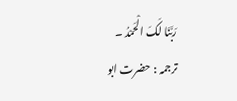رَبَّنَا لَکَ الْحَمْدُ ۔
ترجمہ : حضرت ابو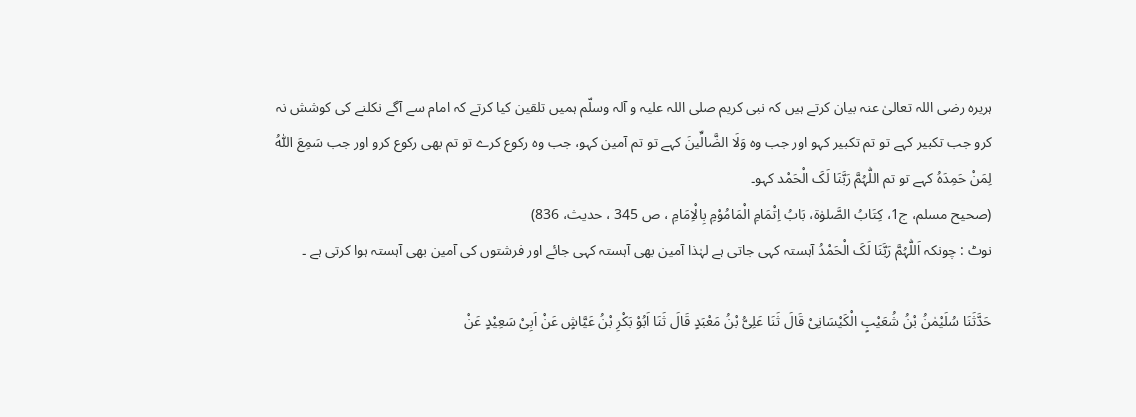ہریرہ رضی اللہ تعالیٰ عنہ بیان کرتے ہیں کہ نبی کریم صلی اللہ علیہ و آلہ وسلّم ہمیں تلقین کیا کرتے کہ امام سے آگے نکلنے کی کوشش نہ کرو جب تکبیر کہے تو تم تکبیر کہو اور جب وہ وَلَا الضَّالِّینَ کہے تو تم آمین کہو، جب وہ رکوع کرے تو تم بھی رکوع کرو اور جب سَمِعَ اللّٰہُ لِمَنْ حَمِدَہُ کہے تو تم اللّٰہُمَّ رَبَّنَا لَکَ الْحَمْد کہو۔
(صحیح مسلم، ج1، کِتَابُ الصَّلوٰۃ، بَابُ اِتْمَامِ الْمَامُوْمِ بِالْاِمَامِ ، ص 345 ، حدیث، 836)
نوٹ : چونکہ اَللّٰہُمَّ رَبَّنَا لَکَ الْحَمْدُ آہستہ کہی جاتی ہے لہٰذا آمین بھی آہستہ کہی جائے اور فرشتوں کی آمین بھی آہستہ ہوا کرتی ہے ۔

حَدَّثَنَا سُلَیْمٰنُ بْنُ شُعَیْبٍ الْکَیْسَانِیْ قَالَ ثَنَا عَلِیُّ بْنُ مَعْبَدٍ قَالَ ثَنَا اَبُوْ بَکْرِ بْنُ عَیَّاشٍ عَنْ اَبِیْ سَعِیْدٍ عَنْ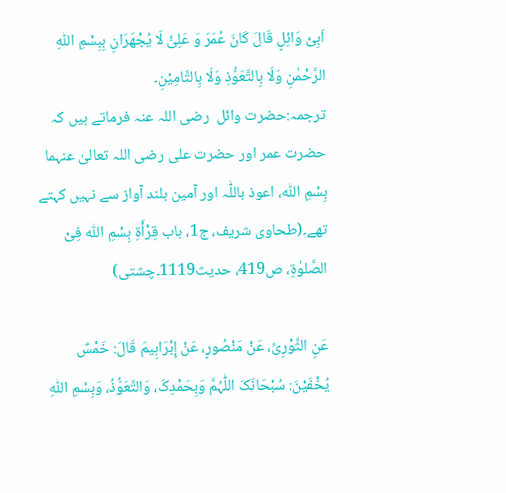اَبِیْ وَائِلٍ قَالَ کَانَ عُمَرَ وَ عَلِیُّ لَا یُجْھَرَانِ بِبِسْمِ اللّٰہِ الرَّحْمٰنِ وَلَا بِالتَّعَوُّذِ وَلَا بِالتَّامِیْنِ۔
ترجمہ:حضرت وائل  رضی اللہ عنہ فرماتے ہیں کہ حضرت عمر اور حضرت علی رضی اللہ تعالیٰ عنہما بِسْمِ اللّٰہ، اعوذ باللّٰہ اور آمین بلند آواز سے نہیں کہتے تھے۔(طحاوی شریف، ج1، باب قِرْأَۃِ بِسْمِ اللّٰہ فِیْ الصَّلوٰۃِ، ص419، حدیث1119۔چشتی)

عَنِ الثَّوْرِیِّ، عَنْ مَنْصُورٍ، عَنْ إِبْرَاہِیمَ قَالَ: خَمْسٌ یُخْفَیْنَ: سُبْحَانَکَ اللّٰہُمَّ وَبِحَمْدِکَ، وَالتَّعَوُّذُ، وَبِسْمِ اللّٰہِ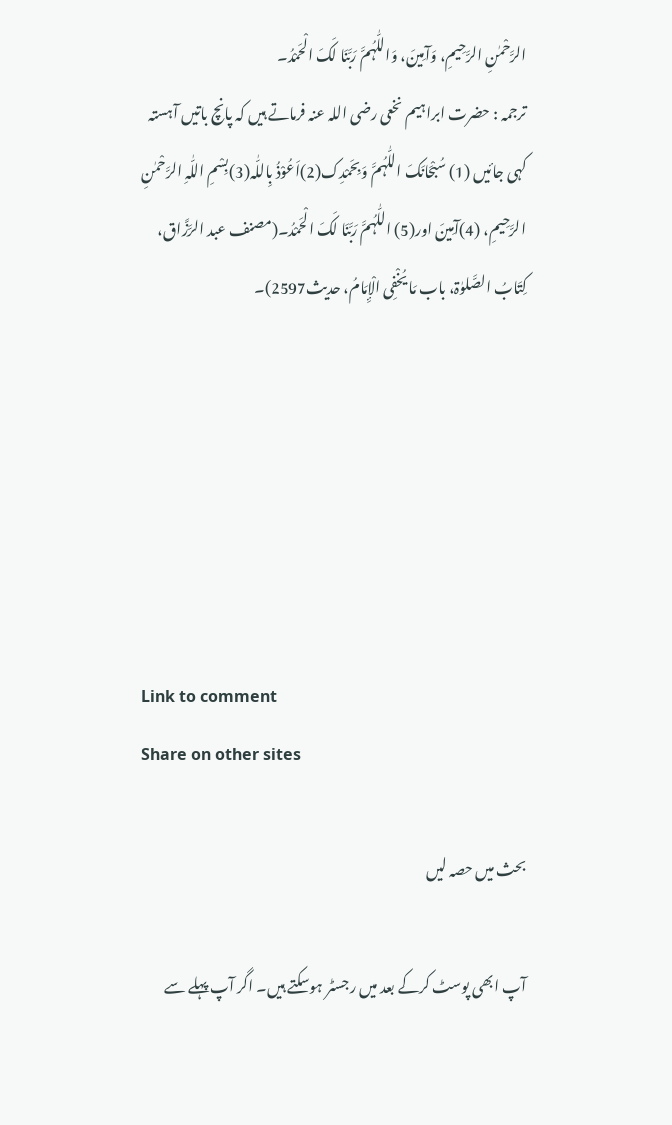الرَّحْمٰنِ الرَّحِیمِ، وَآمِینَ، وَاللّٰہُمَّ رَبَّنَا لَکَ الْحَمْدُ۔
ترجمہ : حضرت ابراہیم نخعی رضی اللہ عنہ فرماتے ہیں کہ پانچ باتیں آہستہ کہی جائیں (1) سُبْحَانَکَ اللّٰہُمَّ وَبِحَمْدِک(2)اَعُوْذُ بِاللّٰہ(3)بِسْمِ اللّٰہِ الرَّحْمٰنِ الرَّحِیمِ، (4)آمِینَ اور(5) اللّٰہُمَّ رَبَّنَا لَکَ الْحَمْدُ۔(مصنف عبد الرَّزَّاق، کِتَابُ الصَّلوٰۃ، باب مَا یُخْفِی الْإِمَامُ، حدیث2597)۔






Link to comment
Share on other sites

بحث میں حصہ لیں

آپ ابھی پوسٹ کرکے بعد میں رجسٹر ہوسکتے ہیں۔ اگر آپ پہلے سے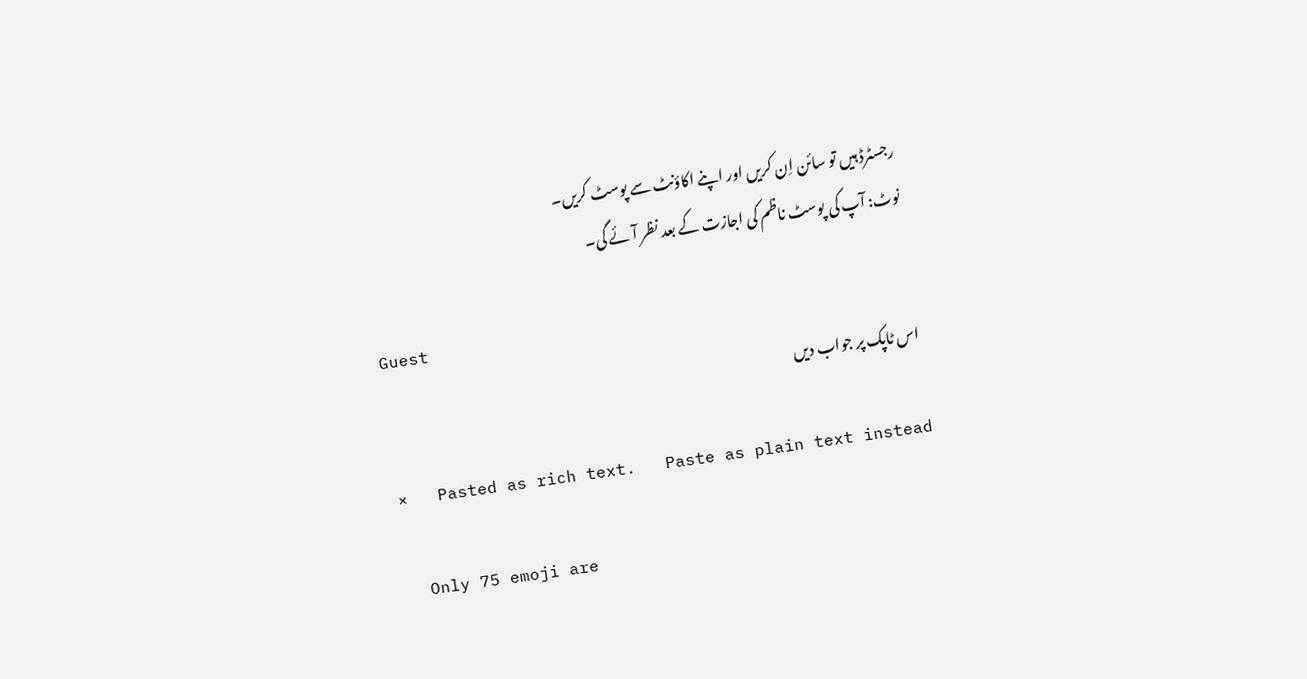رجسٹرڈ ہیں تو سائن اِن کریں اور اپنے اکاؤنٹ سے پوسٹ کریں۔
نوٹ: آپ کی پوسٹ ناظم کی اجازت کے بعد نظر آئے گی۔

Guest
اس ٹاپک پر جواب دیں

×   Pasted as rich text.   Paste as plain text instead

  Only 75 emoji are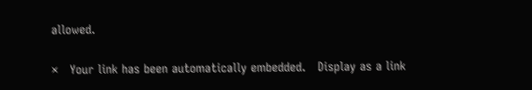allowed.

×   Your link has been automatically embedded.   Display as a link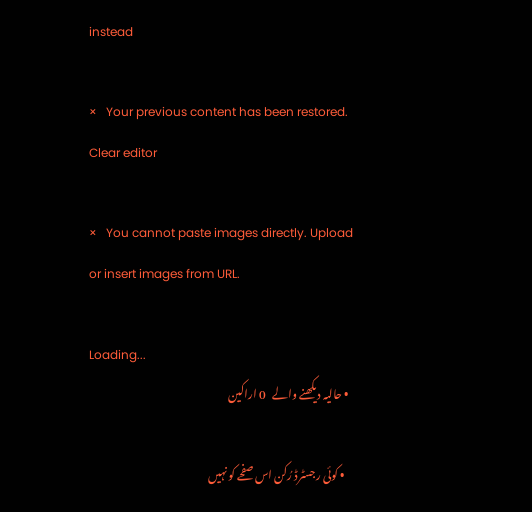instead

×   Your previous content has been restored.   Clear editor

×   You cannot paste images directly. Upload or insert images from URL.

Loading...
  • حالیہ دیکھنے والے   0 اراکین

    • کوئی رجسٹرڈ رُکن اس صفحے کو نہیں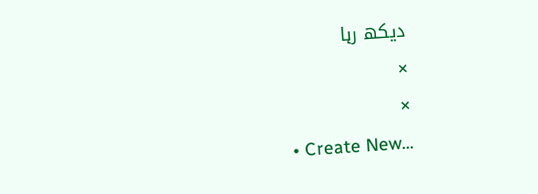دیکھ رہا
×
×
  • Create New...